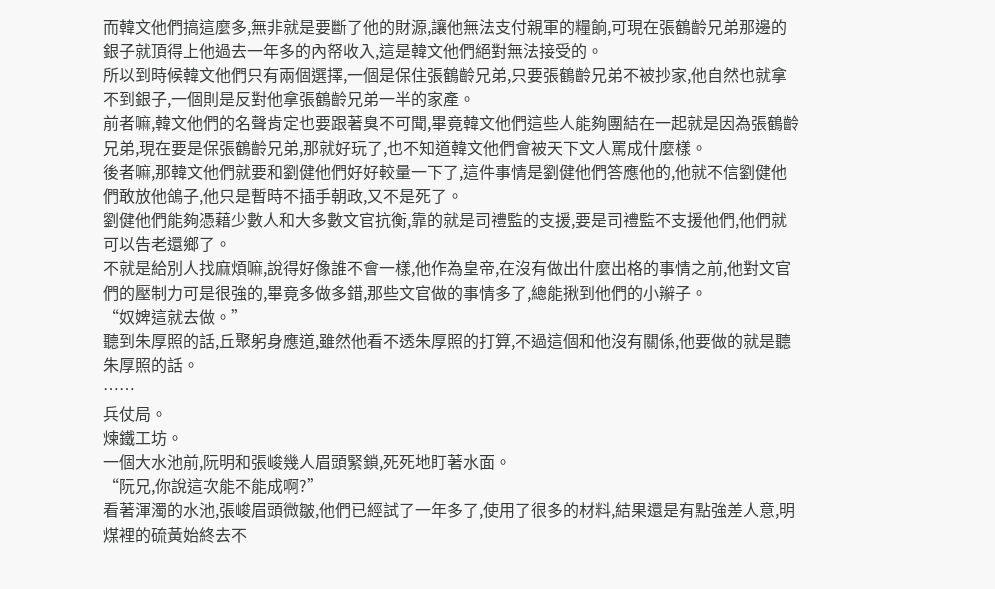而韓文他們搞這麼多,無非就是要斷了他的財源,讓他無法支付親軍的糧餉,可現在張鶴齡兄弟那邊的銀子就頂得上他過去一年多的內帑收入,這是韓文他們絕對無法接受的。
所以到時候韓文他們只有兩個選擇,一個是保住張鶴齡兄弟,只要張鶴齡兄弟不被抄家,他自然也就拿不到銀子,一個則是反對他拿張鶴齡兄弟一半的家產。
前者嘛,韓文他們的名聲肯定也要跟著臭不可聞,畢竟韓文他們這些人能夠團結在一起就是因為張鶴齡兄弟,現在要是保張鶴齡兄弟,那就好玩了,也不知道韓文他們會被天下文人罵成什麼樣。
後者嘛,那韓文他們就要和劉健他們好好較量一下了,這件事情是劉健他們答應他的,他就不信劉健他們敢放他鴿子,他只是暫時不插手朝政,又不是死了。
劉健他們能夠憑藉少數人和大多數文官抗衡,靠的就是司禮監的支援,要是司禮監不支援他們,他們就可以告老還鄉了。
不就是給別人找麻煩嘛,說得好像誰不會一樣,他作為皇帝,在沒有做出什麼出格的事情之前,他對文官們的壓制力可是很強的,畢竟多做多錯,那些文官做的事情多了,總能揪到他們的小辮子。
“奴婢這就去做。”
聽到朱厚照的話,丘聚躬身應道,雖然他看不透朱厚照的打算,不過這個和他沒有關係,他要做的就是聽朱厚照的話。
……
兵仗局。
煉鐵工坊。
一個大水池前,阮明和張峻幾人眉頭緊鎖,死死地盯著水面。
“阮兄,你說這次能不能成啊?”
看著渾濁的水池,張峻眉頭微皺,他們已經試了一年多了,使用了很多的材料,結果還是有點強差人意,明煤裡的硫黃始終去不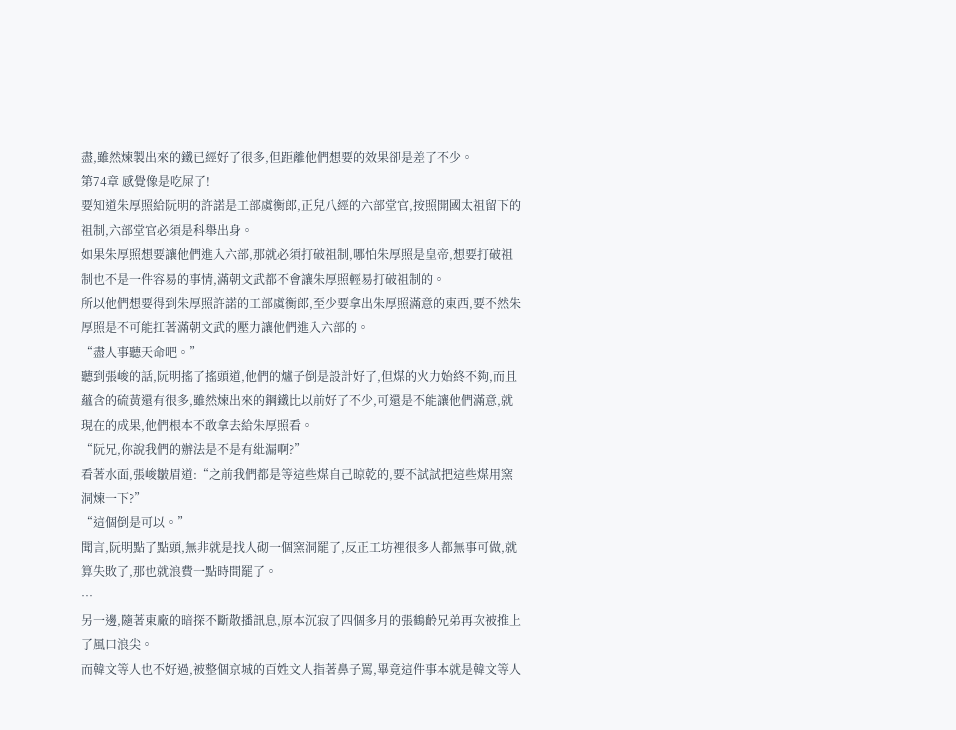盡,雖然煉製出來的鐵已經好了很多,但距離他們想要的效果卻是差了不少。
第74章 感覺像是吃屎了!
要知道朱厚照給阮明的許諾是工部虞衡郎,正兒八經的六部堂官,按照開國太祖留下的祖制,六部堂官必須是科舉出身。
如果朱厚照想要讓他們進入六部,那就必須打破祖制,哪怕朱厚照是皇帝,想要打破祖制也不是一件容易的事情,滿朝文武都不會讓朱厚照輕易打破祖制的。
所以他們想要得到朱厚照許諾的工部虞衡郎,至少要拿出朱厚照滿意的東西,要不然朱厚照是不可能扛著滿朝文武的壓力讓他們進入六部的。
“盡人事聽天命吧。”
聽到張峻的話,阮明搖了搖頭道,他們的爐子倒是設計好了,但煤的火力始終不夠,而且蘊含的硫黃還有很多,雖然煉出來的鋼鐵比以前好了不少,可還是不能讓他們滿意,就現在的成果,他們根本不敢拿去給朱厚照看。
“阮兄,你說我們的辦法是不是有紕漏啊?”
看著水面,張峻皺眉道:“之前我們都是等這些煤自己晾乾的,要不試試把這些煤用窯洞煉一下?”
“這個倒是可以。”
聞言,阮明點了點頭,無非就是找人砌一個窯洞罷了,反正工坊裡很多人都無事可做,就算失敗了,那也就浪費一點時間罷了。
…
另一邊,隨著東廠的暗探不斷散播訊息,原本沉寂了四個多月的張鶴齡兄弟再次被推上了風口浪尖。
而韓文等人也不好過,被整個京城的百姓文人指著鼻子罵,畢竟這件事本就是韓文等人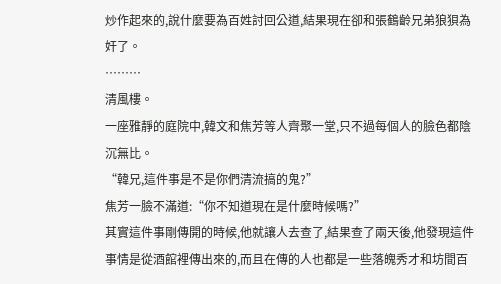炒作起來的,說什麼要為百姓討回公道,結果現在卻和張鶴齡兄弟狼狽為奸了。
………
清風樓。
一座雅靜的庭院中,韓文和焦芳等人齊聚一堂,只不過每個人的臉色都陰沉無比。
“韓兄,這件事是不是你們清流搞的鬼?”
焦芳一臉不滿道:“你不知道現在是什麼時候嗎?”
其實這件事剛傳開的時候,他就讓人去查了,結果查了兩天後,他發現這件事情是從酒館裡傳出來的,而且在傳的人也都是一些落魄秀才和坊間百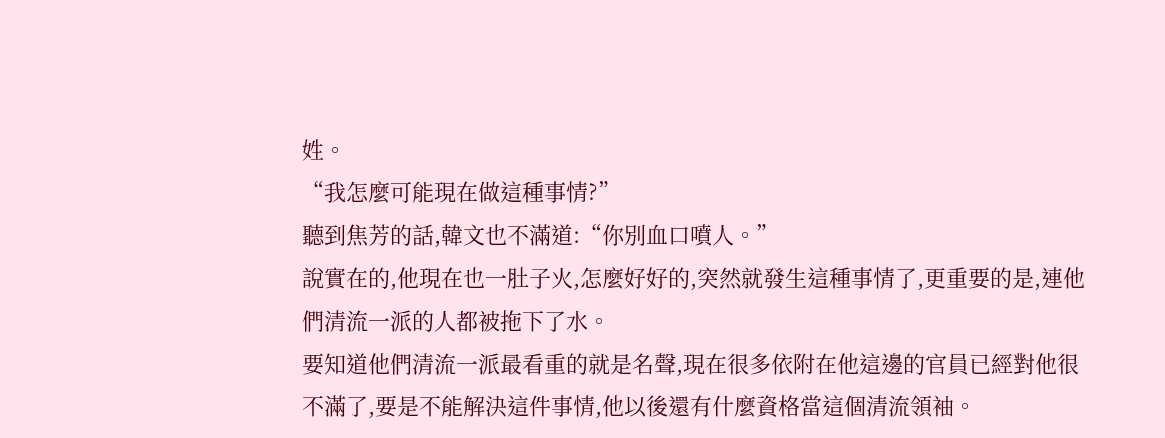姓。
“我怎麼可能現在做這種事情?”
聽到焦芳的話,韓文也不滿道:“你別血口噴人。”
說實在的,他現在也一肚子火,怎麼好好的,突然就發生這種事情了,更重要的是,連他們清流一派的人都被拖下了水。
要知道他們清流一派最看重的就是名聲,現在很多依附在他這邊的官員已經對他很不滿了,要是不能解決這件事情,他以後還有什麼資格當這個清流領袖。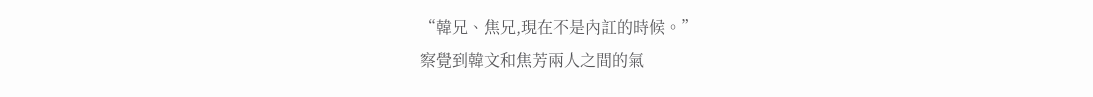“韓兄、焦兄,現在不是內訌的時候。”
察覺到韓文和焦芳兩人之間的氣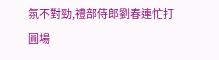氛不對勁,禮部侍郎劉春連忙打圓場